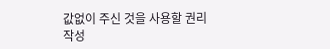값없이 주신 것을 사용할 권리
작성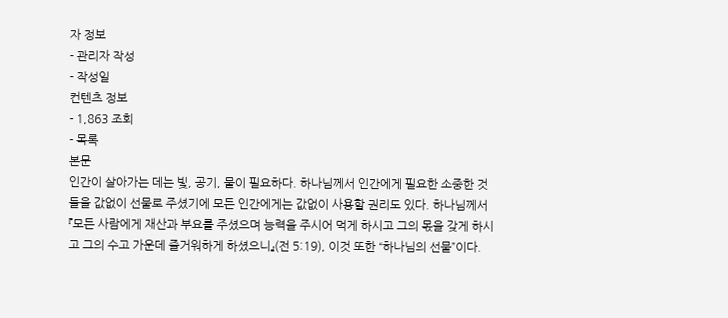자 정보
- 관리자 작성
- 작성일
컨텐츠 정보
- 1,863 조회
- 목록
본문
인간이 살아가는 데는 빛, 공기, 물이 필요하다. 하나님께서 인간에게 필요한 소중한 것들을 값없이 선물로 주셨기에 모든 인간에게는 값없이 사용할 권리도 있다. 하나님께서 『모든 사람에게 재산과 부요를 주셨으며 능력을 주시어 먹게 하시고 그의 몫을 갖게 하시고 그의 수고 가운데 즐거워하게 하셨으니』(전 5:19), 이것 또한 “하나님의 선물”이다.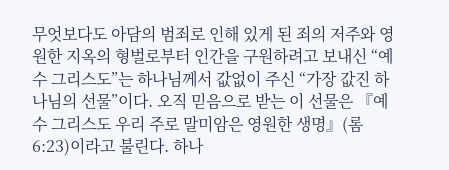무엇보다도 아담의 범죄로 인해 있게 된 죄의 저주와 영원한 지옥의 형벌로부터 인간을 구원하려고 보내신 “예수 그리스도”는 하나님께서 값없이 주신 “가장 값진 하나님의 선물”이다. 오직 믿음으로 받는 이 선물은 『예수 그리스도 우리 주로 말미암은 영원한 생명』(롬 6:23)이라고 불린다. 하나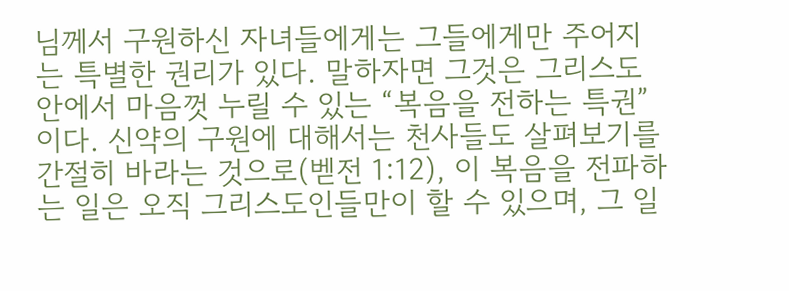님께서 구원하신 자녀들에게는 그들에게만 주어지는 특별한 권리가 있다. 말하자면 그것은 그리스도 안에서 마음껏 누릴 수 있는 “복음을 전하는 특권”이다. 신약의 구원에 대해서는 천사들도 살펴보기를 간절히 바라는 것으로(벧전 1:12), 이 복음을 전파하는 일은 오직 그리스도인들만이 할 수 있으며, 그 일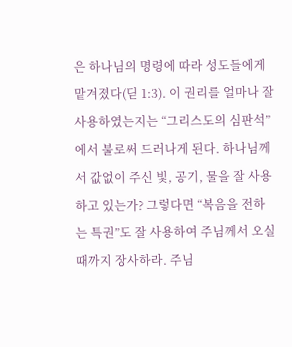은 하나님의 명령에 따라 성도들에게 맡겨졌다(딛 1:3). 이 권리를 얼마나 잘 사용하였는지는 “그리스도의 심판석”에서 불로써 드러나게 된다. 하나님께서 값없이 주신 빛, 공기, 물을 잘 사용하고 있는가? 그렇다면 “복음을 전하는 특권”도 잘 사용하여 주님께서 오실 때까지 장사하라. 주님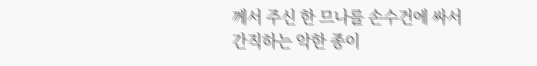께서 주신 한 므나를 손수건에 싸서 간직하는 악한 종이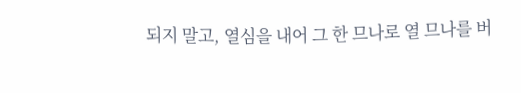되지 말고, 열심을 내어 그 한 므나로 열 므나를 버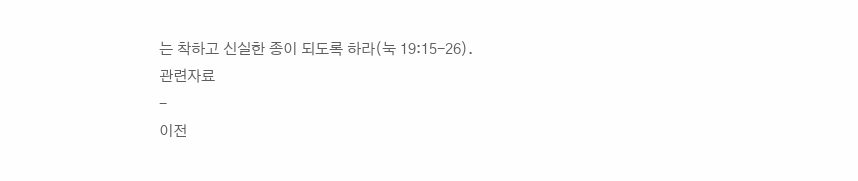는 착하고 신실한 종이 되도록 하라(눅 19:15-26).
관련자료
-
이전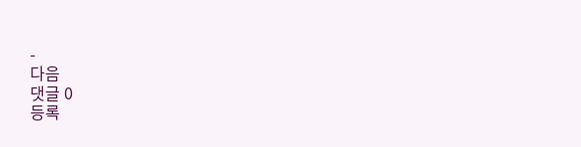-
다음
댓글 0
등록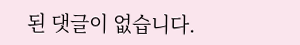된 댓글이 없습니다.